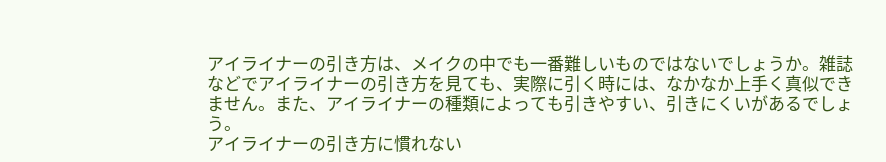アイライナーの引き方は、メイクの中でも一番難しいものではないでしょうか。雑誌などでアイライナーの引き方を見ても、実際に引く時には、なかなか上手く真似できません。また、アイライナーの種類によっても引きやすい、引きにくいがあるでしょう。
アイライナーの引き方に慣れない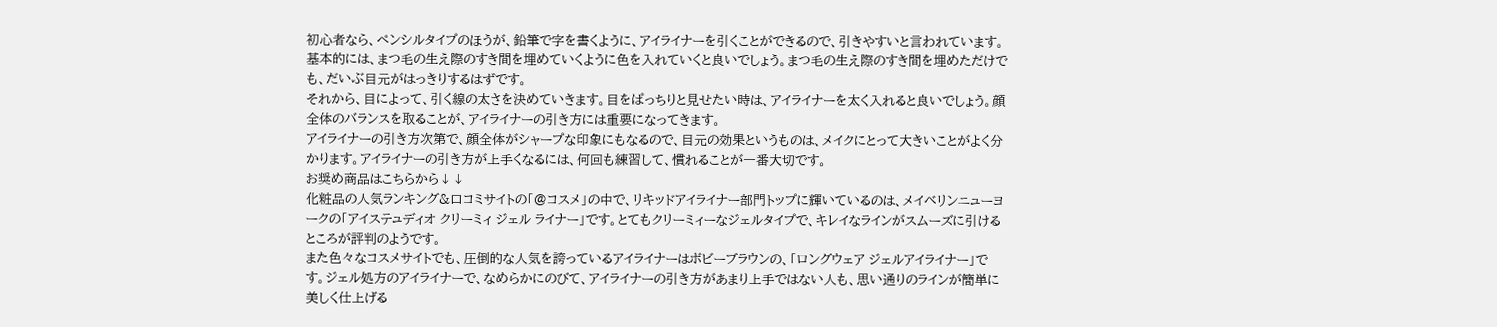初心者なら、ペンシルタイプのほうが、鉛筆で字を書くように、アイライナーを引くことができるので、引きやすいと言われています。
基本的には、まつ毛の生え際のすき間を埋めていくように色を入れていくと良いでしょう。まつ毛の生え際のすき間を埋めただけでも、だいぶ目元がはっきりするはずです。
それから、目によって、引く線の太さを決めていきます。目をぱっちりと見せたい時は、アイライナーを太く入れると良いでしょう。顔全体のバランスを取ることが、アイライナーの引き方には重要になってきます。
アイライナーの引き方次第で、顔全体がシャープな印象にもなるので、目元の効果というものは、メイクにとって大きいことがよく分かります。アイライナーの引き方が上手くなるには、何回も練習して、慣れることが一番大切です。
お奨め商品はこちらから↓↓
化粧品の人気ランキング&口コミサイトの「@コスメ」の中で、リキッドアイライナー部門トップに輝いているのは、メイベリンニューヨークの「アイステュディオ クリーミィ ジェル ライナー」です。とてもクリーミィーなジェルタイプで、キレイなラインがスムーズに引けるところが評判のようです。
また色々なコスメサイトでも、圧倒的な人気を誇っているアイライナーはボビーブラウンの、「ロングウェア ジェルアイライナー」です。ジェル処方のアイライナーで、なめらかにのびて、アイライナーの引き方があまり上手ではない人も、思い通りのラインが簡単に美しく仕上げる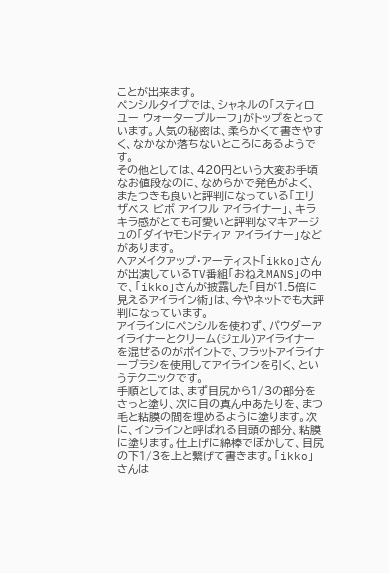ことが出来ます。
ペンシルタイプでは、シャネルの「スティロ ユー ウォータープルーフ」がトップをとっています。人気の秘密は、柔らかくて書きやすく、なかなか落ちないところにあるようです。
その他としては、420円という大変お手頃なお値段なのに、なめらかで発色がよく、またつきも良いと評判になっている「エリザベス ビボ アイフル アイライナー」、キラキラ感がとても可愛いと評判なマキアージュの「ダイヤモンドティア アイライナー」などがあります。
ヘアメイクアップ・アーティスト「ikko」さんが出演しているTV番組「おねえMANS」の中で、「ikko」さんが披露した「目が1.5倍に見えるアイライン術」は、今やネットでも大評判になっています。
アイラインにペンシルを使わず、パウダーアイライナーとクリーム(ジェル)アイライナーを混ぜるのがポイントで、フラットアイライナーブラシを使用してアイラインを引く、というテクニックです。
手順としては、まず目尻から1/3の部分をさっと塗り、次に目の真ん中あたりを、まつ毛と粘膜の間を埋めるように塗ります。次に、インラインと呼ばれる目頭の部分、粘膜に塗ります。仕上げに綿棒でぼかして、目尻の下1/3を上と繋げて書きます。「ikko」さんは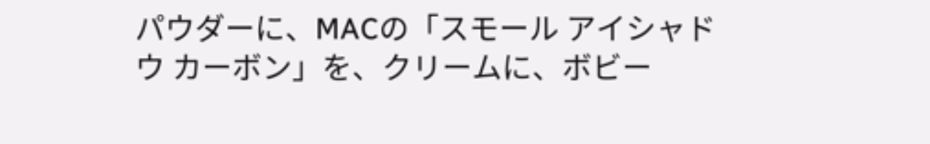パウダーに、MACの「スモール アイシャドウ カーボン」を、クリームに、ボビー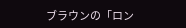ブラウンの「ロン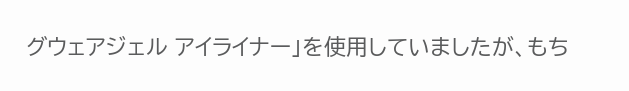グウェアジェル アイライナー」を使用していましたが、もち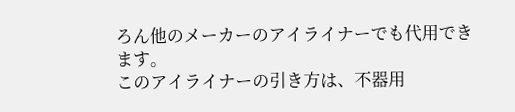ろん他のメーカーのアイライナーでも代用できます。
このアイライナーの引き方は、不器用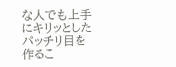な人でも上手にキリッとしたパッチリ目を作るこ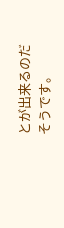とが出来るのだそうです。